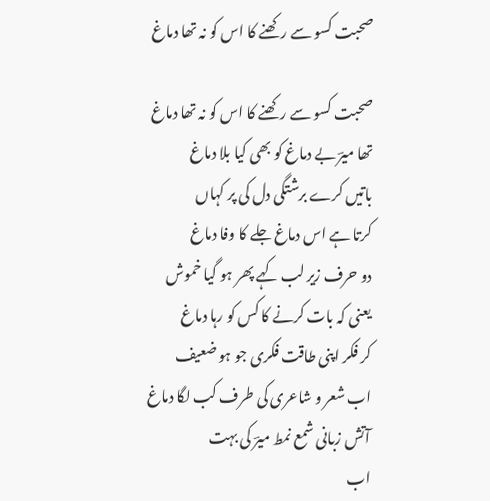صحبت کسو سے رکھنے کا اس کو نہ تھا دماغ

صحبت کسو سے رکھنے کا اس کو نہ تھا دماغ
تھا میرؔ بے دماغ کو بھی کیا بلا دماغ
باتیں کرے برشتگی دل کی پر کہاں
کرتا ہے اس دماغ جلے کا وفا دماغ
دو حرف زیر لب کہے پھر ہو گیا خموش
یعنی کہ بات کرنے کا کس کو رہا دماغ
کر فکر اپنی طاقت فکری جو ہو ضعیف
اب شعر و شاعری کی طرف کب لگا دماغ
آتش زبانی شمع نمط میرؔ کی بہت
اب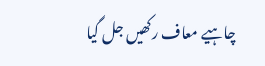چاہیے معاف رکھیں جل گیا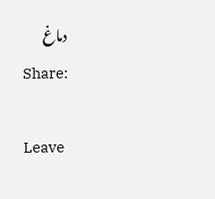دماغ
Share:

Leave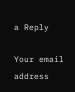a Reply

Your email address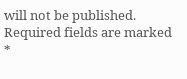will not be published. Required fields are marked *